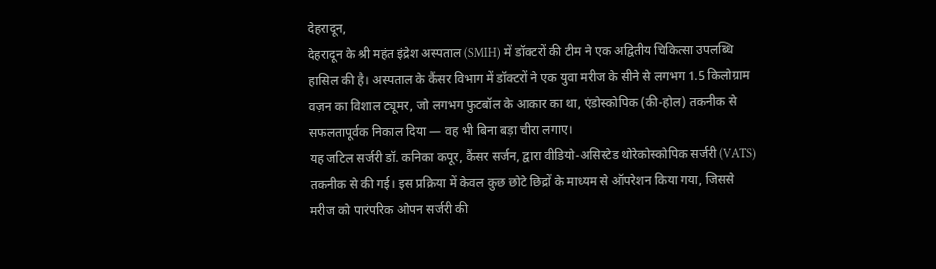देहरादून,
देहरादून के श्री महंत इंद्रेश अस्पताल (SMIH) में डॉक्टरों की टीम ने एक अद्वितीय चिकित्सा उपलब्धि हासिल की है। अस्पताल के कैंसर विभाग में डॉक्टरों ने एक युवा मरीज के सीने से लगभग 1.5 किलोग्राम वज़न का विशाल ट्यूमर, जो लगभग फुटबॉल के आकार का था, एंडोस्कोपिक (की-होल) तकनीक से सफलतापूर्वक निकाल दिया — वह भी बिना बड़ा चीरा लगाए।
यह जटिल सर्जरी डॉ. कनिका कपूर, कैंसर सर्जन, द्वारा वीडियो-असिस्टेड थोरेकोस्कोपिक सर्जरी (VATS) तकनीक से की गई। इस प्रक्रिया में केवल कुछ छोटे छिद्रों के माध्यम से ऑपरेशन किया गया, जिससे मरीज को पारंपरिक ओपन सर्जरी की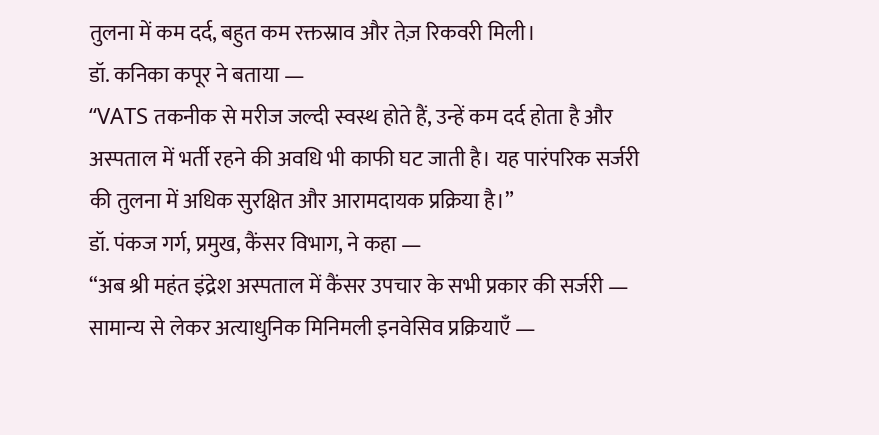तुलना में कम दर्द, बहुत कम रक्तस्राव और तेज़ रिकवरी मिली।
डॉ. कनिका कपूर ने बताया —
“VATS तकनीक से मरीज जल्दी स्वस्थ होते हैं, उन्हें कम दर्द होता है और अस्पताल में भर्ती रहने की अवधि भी काफी घट जाती है। यह पारंपरिक सर्जरी की तुलना में अधिक सुरक्षित और आरामदायक प्रक्रिया है।”
डॉ. पंकज गर्ग, प्रमुख, कैंसर विभाग, ने कहा —
“अब श्री महंत इंद्रेश अस्पताल में कैंसर उपचार के सभी प्रकार की सर्जरी — सामान्य से लेकर अत्याधुनिक मिनिमली इनवेसिव प्रक्रियाएँ —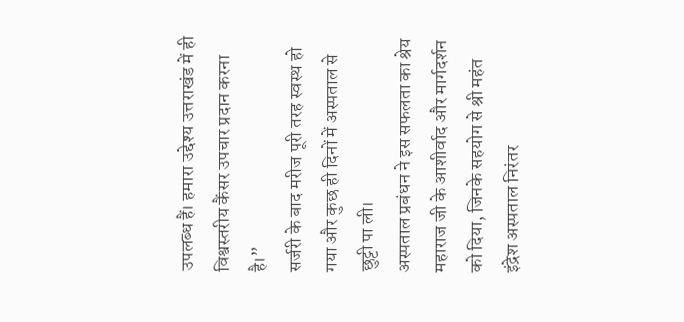उपलब्ध हैं। हमारा उद्देश्य उत्तराखंड में ही विश्वस्तरीय कैंसर उपचार प्रदान करना है।”
सर्जरी के बाद मरीज पूरी तरह स्वस्थ हो गया और कुछ ही दिनों में अस्पताल से छुट्टी पा ली।
अस्पताल प्रबंधन ने इस सफलता का श्रेय महाराज जी के आशीर्वाद और मार्गदर्शन को दिया, जिनके सहयोग से श्री महंत इंद्रेश अस्पताल निरंतर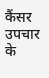कैंसर उपचार के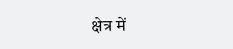क्षेत्र में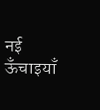नई ऊँचाइयाँ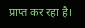प्राप्त कर रहा है।